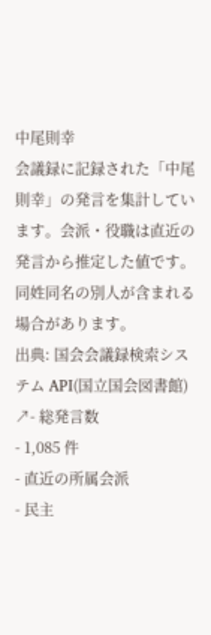中尾則幸
会議録に記録された「中尾則幸」の発言を集計しています。会派・役職は直近の発言から推定した値です。同姓同名の別人が含まれる場合があります。
出典: 国会会議録検索システム API(国立国会図書館) ↗- 総発言数
- 1,085 件
- 直近の所属会派
- 民主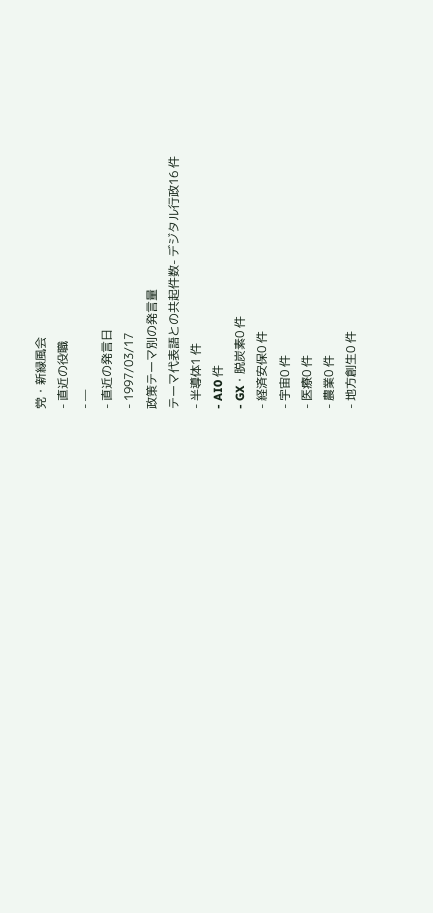党・新緑風会
- 直近の役職
- —
- 直近の発言日
- 1997/03/17
政策テーマ別の発言量
テーマ代表語との共起件数- デジタル行政16 件
- 半導体1 件
- AI0 件
- GX・脱炭素0 件
- 経済安保0 件
- 宇宙0 件
- 医療0 件
- 農業0 件
- 地方創生0 件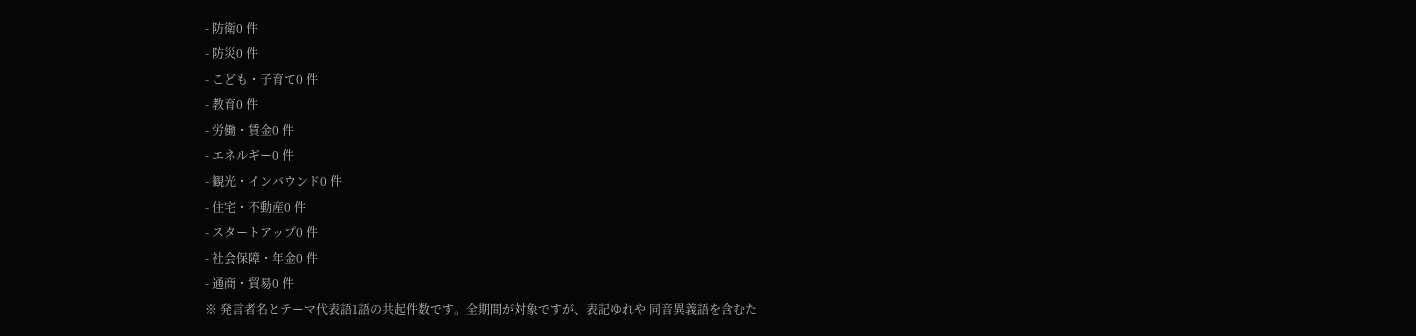- 防衛0 件
- 防災0 件
- こども・子育て0 件
- 教育0 件
- 労働・賃金0 件
- エネルギー0 件
- 観光・インバウンド0 件
- 住宅・不動産0 件
- スタートアップ0 件
- 社会保障・年金0 件
- 通商・貿易0 件
※ 発言者名とテーマ代表語1語の共起件数です。全期間が対象ですが、表記ゆれや 同音異義語を含むた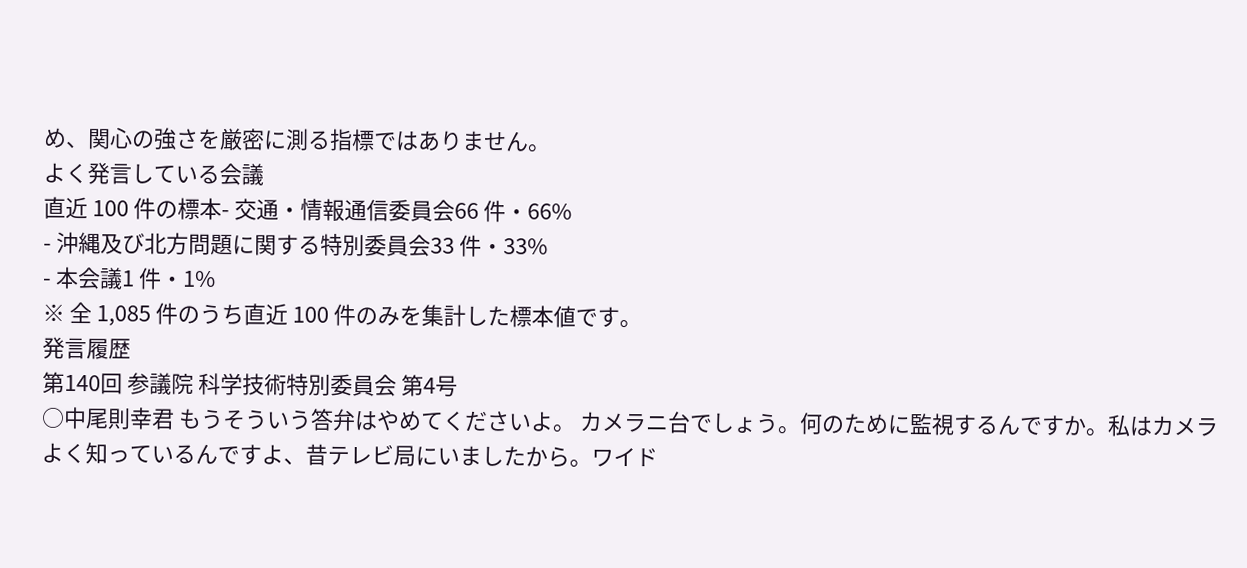め、関心の強さを厳密に測る指標ではありません。
よく発言している会議
直近 100 件の標本- 交通・情報通信委員会66 件・66%
- 沖縄及び北方問題に関する特別委員会33 件・33%
- 本会議1 件・1%
※ 全 1,085 件のうち直近 100 件のみを集計した標本値です。
発言履歴
第140回 参議院 科学技術特別委員会 第4号
○中尾則幸君 もうそういう答弁はやめてくださいよ。 カメラニ台でしょう。何のために監視するんですか。私はカメラよく知っているんですよ、昔テレビ局にいましたから。ワイド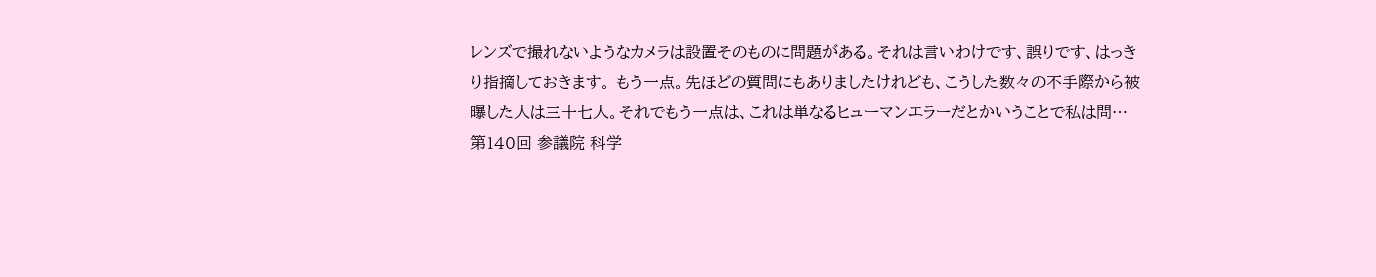レンズで撮れないようなカメラは設置そのものに問題がある。それは言いわけです、誤りです、はっきり指摘しておきます。 もう一点。先ほどの質問にもありましたけれども、こうした数々の不手際から被曝した人は三十七人。それでもう一点は、これは単なるヒューマンエラーだとかいうことで私は問…
第140回 参議院 科学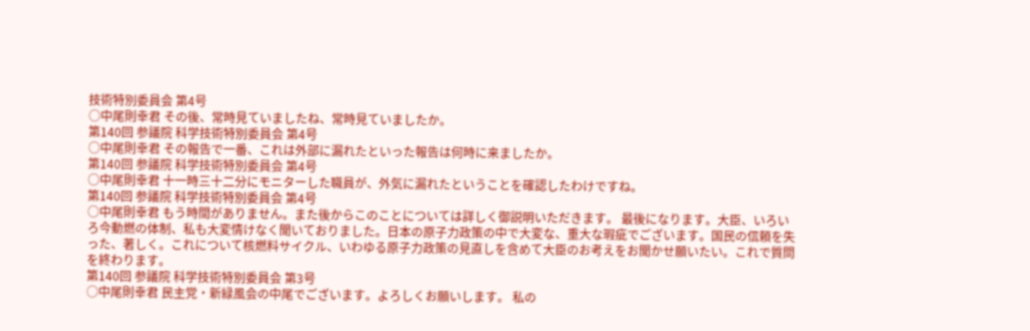技術特別委員会 第4号
○中尾則幸君 その後、常時見ていましたね、常時見ていましたか。
第140回 参議院 科学技術特別委員会 第4号
○中尾則幸君 その報告で一番、これは外部に漏れたといった報告は何時に来ましたか。
第140回 参議院 科学技術特別委員会 第4号
○中尾則幸君 十一時三十二分にモニターした職員が、外気に漏れたということを確認したわけですね。
第140回 参議院 科学技術特別委員会 第4号
○中尾則幸君 もう時間がありません。また後からこのことについては詳しく御説明いただきます。 最後になります。大臣、いろいろ今動燃の体制、私も大変情けなく聞いておりました。日本の原子力政策の中で大変な、重大な瑕疵でございます。国民の信頼を失った、著しく。これについて核燃料サイクル、いわゆる原子力政策の見直しを含めて大臣のお考えをお聞かせ願いたい。これで質問を終わります。
第140回 参議院 科学技術特別委員会 第3号
○中尾則幸君 民主党・新緑風会の中尾でございます。よろしくお願いします。 私の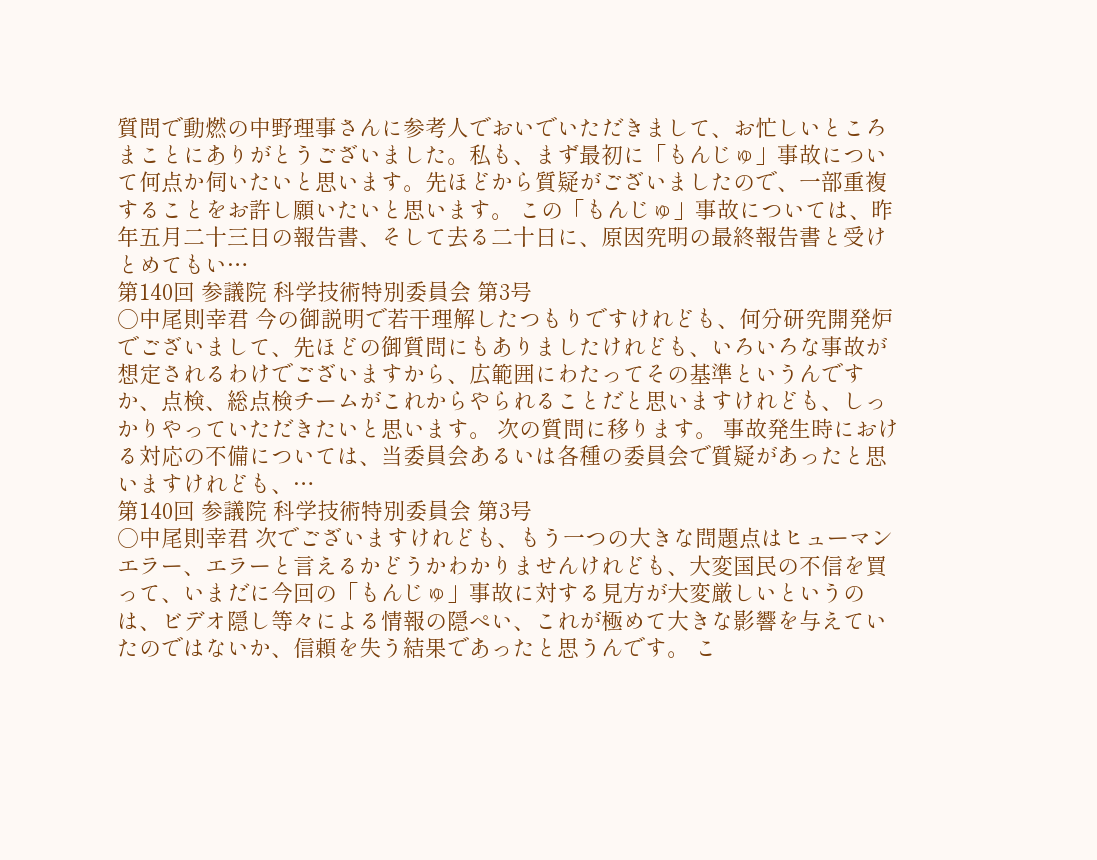質問で動燃の中野理事さんに参考人でおいでいただきまして、お忙しいところまことにありがとうございました。私も、まず最初に「もんじゅ」事故について何点か伺いたいと思います。先ほどから質疑がございましたので、一部重複することをお許し願いたいと思います。 この「もんじゅ」事故については、昨年五月二十三日の報告書、そして去る二十日に、原因究明の最終報告書と受けとめてもい…
第140回 参議院 科学技術特別委員会 第3号
○中尾則幸君 今の御説明で若干理解したつもりですけれども、何分研究開発炉でございまして、先ほどの御質問にもありましたけれども、いろいろな事故が想定されるわけでございますから、広範囲にわたってその基準というんですか、点検、総点検チームがこれからやられることだと思いますけれども、しっかりやっていただきたいと思います。 次の質問に移ります。 事故発生時における対応の不備については、当委員会あるいは各種の委員会で質疑があったと思いますけれども、…
第140回 参議院 科学技術特別委員会 第3号
○中尾則幸君 次でございますけれども、もう一つの大きな問題点はヒューマンエラー、エラーと言えるかどうかわかりませんけれども、大変国民の不信を買って、いまだに今回の「もんじゅ」事故に対する見方が大変厳しいというのは、ビデオ隠し等々による情報の隠ぺい、これが極めて大きな影響を与えていたのではないか、信頼を失う結果であったと思うんです。 こ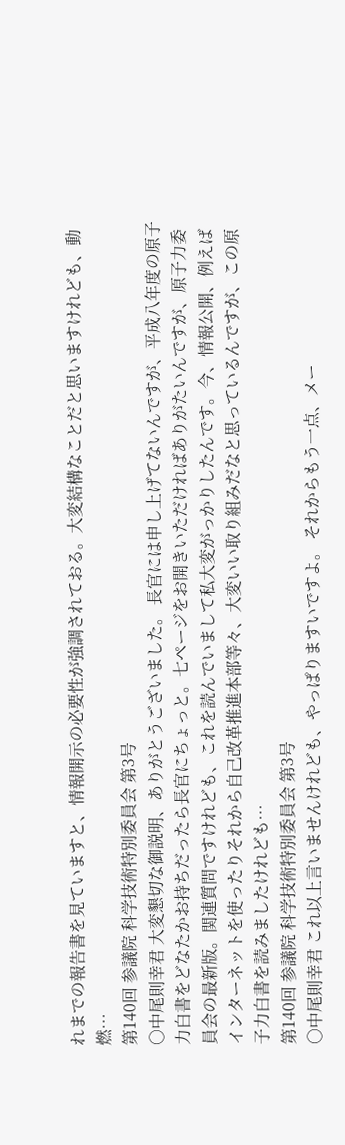れまでの報告書を見ていますと、情報開示の必要性が強調されておる。大変結構なことだと思いますけれども、動燃…
第140回 参議院 科学技術特別委員会 第3号
○中尾則幸君 大変懇切な御説明、ありがとうございました。 長官には申し上げてないんですが、平成八年度の原子力白書をどなたかお持ちだったら長官にちょっと。七ページをお開きいただければありがたいんですが、原子力委員会の最新版。関連質問ですけれども、これを読んでいまして私大変がっかりしたんです。今、情報公開、例えばインターネットを使ったりそれから自己改革推進本部等々、大変いい取り組みだなと思っているんですが、この原子力白書を読みましたけれども…
第140回 参議院 科学技術特別委員会 第3号
○中尾則幸君 これ以上言いませんけれども、やっぱりますいですよ。 それからもう一点、メー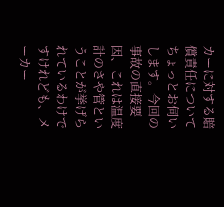カーに対する賠償責任についてちょっとお伺いします。今回の事故の直接要因、これは温度計のさや管ということが挙げられているわけですけれども、メーカー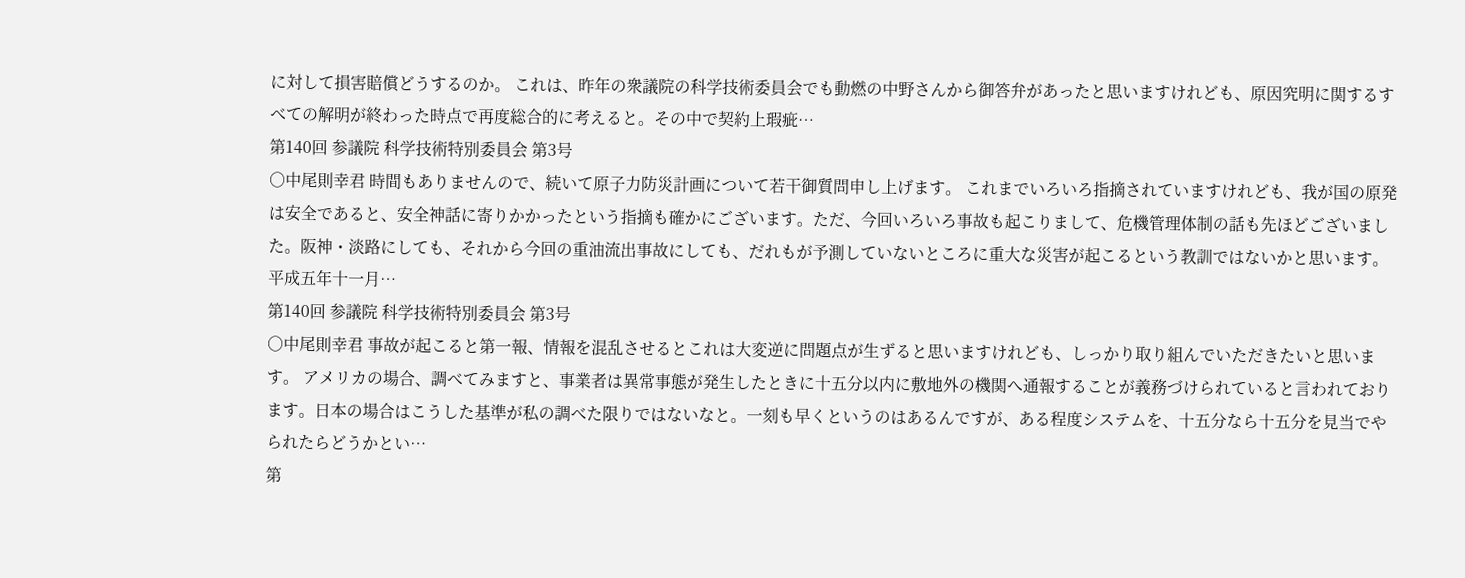に対して損害賠償どうするのか。 これは、昨年の衆議院の科学技術委員会でも動燃の中野さんから御答弁があったと思いますけれども、原因究明に関するすべての解明が終わった時点で再度総合的に考えると。その中で契約上瑕疵…
第140回 参議院 科学技術特別委員会 第3号
○中尾則幸君 時間もありませんので、続いて原子力防災計画について若干御質問申し上げます。 これまでいろいろ指摘されていますけれども、我が国の原発は安全であると、安全神話に寄りかかったという指摘も確かにございます。ただ、今回いろいろ事故も起こりまして、危機管理体制の話も先ほどございました。阪神・淡路にしても、それから今回の重油流出事故にしても、だれもが予測していないところに重大な災害が起こるという教訓ではないかと思います。 平成五年十一月…
第140回 参議院 科学技術特別委員会 第3号
○中尾則幸君 事故が起こると第一報、情報を混乱させるとこれは大変逆に問題点が生ずると思いますけれども、しっかり取り組んでいただきたいと思います。 アメリカの場合、調べてみますと、事業者は異常事態が発生したときに十五分以内に敷地外の機関へ通報することが義務づけられていると言われております。日本の場合はこうした基準が私の調べた限りではないなと。一刻も早くというのはあるんですが、ある程度システムを、十五分なら十五分を見当でやられたらどうかとい…
第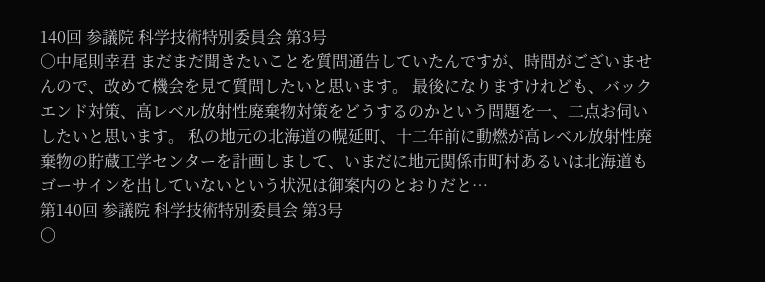140回 参議院 科学技術特別委員会 第3号
○中尾則幸君 まだまだ聞きたいことを質問通告していたんですが、時間がございませんので、改めて機会を見て質問したいと思います。 最後になりますけれども、バックエンド対策、高レベル放射性廃棄物対策をどうするのかという問題を一、二点お伺いしたいと思います。 私の地元の北海道の幌延町、十二年前に動燃が高レベル放射性廃棄物の貯蔵工学センターを計画しまして、いまだに地元関係市町村あるいは北海道もゴーサインを出していないという状況は御案内のとおりだと…
第140回 参議院 科学技術特別委員会 第3号
○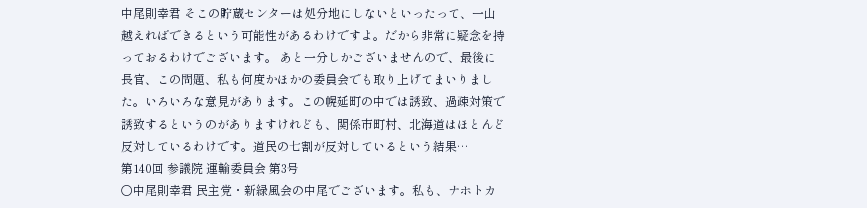中尾則幸君 そこの貯蔵センターは処分地にしないといったって、一山越えればできるという可能性があるわけですよ。だから非常に疑念を持っておるわけでございます。 あと一分しかございませんので、最後に長官、この問題、私も何度かほかの委員会でも取り上げてまいりました。いろいろな意見があります。この幌延町の中では誘致、過疎対策で誘致するというのがありますけれども、関係市町村、北海道はほとんど反対しているわけです。道民の七割が反対しているという結果…
第140回 参議院 運輸委員会 第3号
○中尾則幸君 民主党・新緑風会の中尾でございます。私も、ナホトカ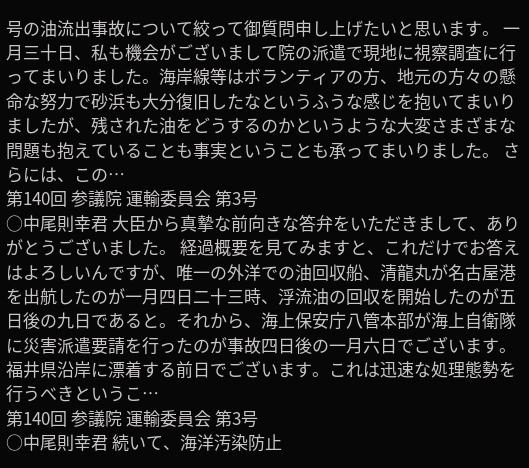号の油流出事故について絞って御質問申し上げたいと思います。 一月三十日、私も機会がございまして院の派遣で現地に視察調査に行ってまいりました。海岸線等はボランティアの方、地元の方々の懸命な努力で砂浜も大分復旧したなというふうな感じを抱いてまいりましたが、残された油をどうするのかというような大変さまざまな問題も抱えていることも事実ということも承ってまいりました。 さらには、この…
第140回 参議院 運輸委員会 第3号
○中尾則幸君 大臣から真摯な前向きな答弁をいただきまして、ありがとうございました。 経過概要を見てみますと、これだけでお答えはよろしいんですが、唯一の外洋での油回収船、清龍丸が名古屋港を出航したのが一月四日二十三時、浮流油の回収を開始したのが五日後の九日であると。それから、海上保安庁八管本部が海上自衛隊に災害派遣要請を行ったのが事故四日後の一月六日でございます。福井県沿岸に漂着する前日でございます。これは迅速な処理態勢を行うべきというこ…
第140回 参議院 運輸委員会 第3号
○中尾則幸君 続いて、海洋汚染防止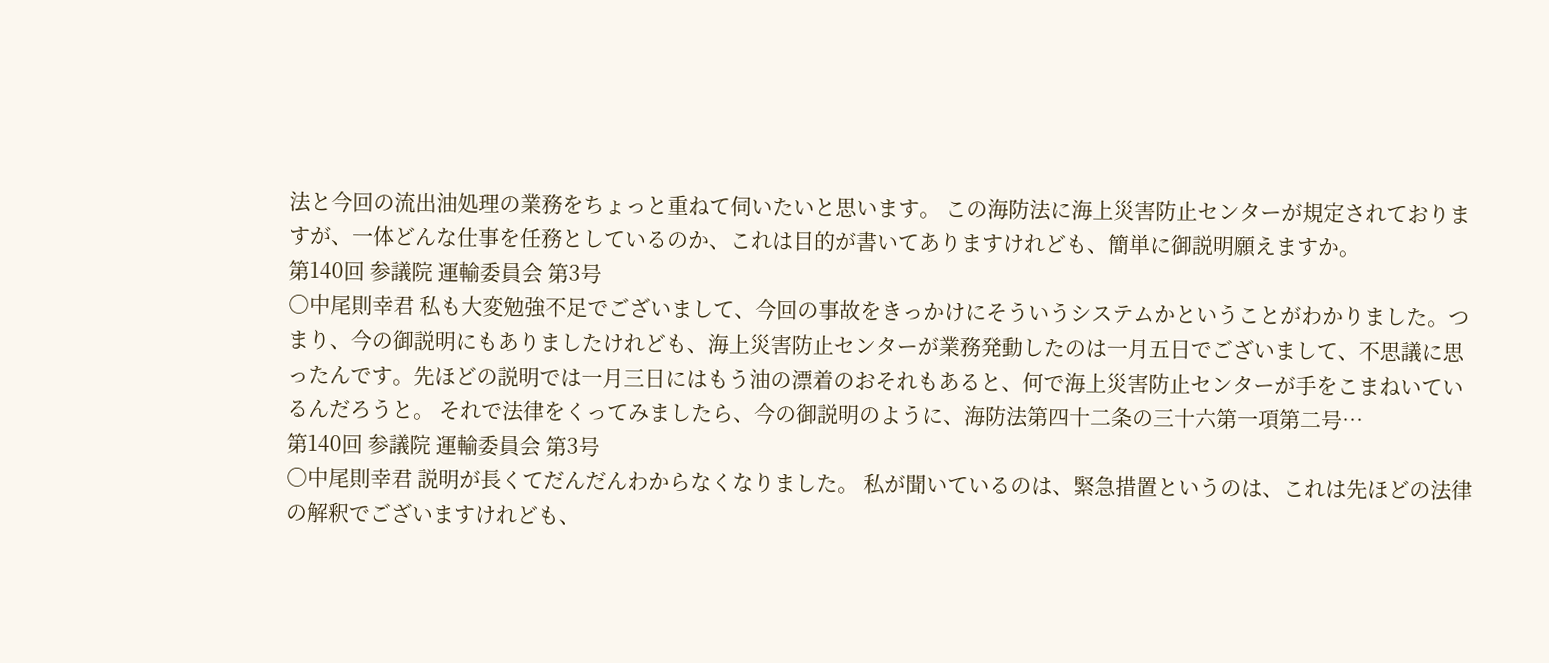法と今回の流出油処理の業務をちょっと重ねて伺いたいと思います。 この海防法に海上災害防止センターが規定されておりますが、一体どんな仕事を任務としているのか、これは目的が書いてありますけれども、簡単に御説明願えますか。
第140回 参議院 運輸委員会 第3号
○中尾則幸君 私も大変勉強不足でございまして、今回の事故をきっかけにそういうシステムかということがわかりました。つまり、今の御説明にもありましたけれども、海上災害防止センターが業務発動したのは一月五日でございまして、不思議に思ったんです。先ほどの説明では一月三日にはもう油の漂着のおそれもあると、何で海上災害防止センターが手をこまねいているんだろうと。 それで法律をくってみましたら、今の御説明のように、海防法第四十二条の三十六第一項第二号…
第140回 参議院 運輸委員会 第3号
○中尾則幸君 説明が長くてだんだんわからなくなりました。 私が聞いているのは、緊急措置というのは、これは先ほどの法律の解釈でございますけれども、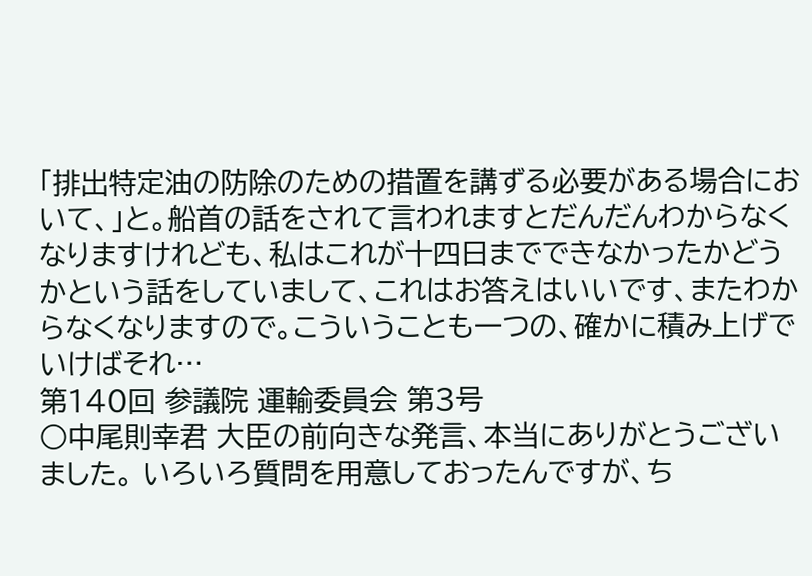「排出特定油の防除のための措置を講ずる必要がある場合において、」と。船首の話をされて言われますとだんだんわからなくなりますけれども、私はこれが十四日までできなかったかどうかという話をしていまして、これはお答えはいいです、またわからなくなりますので。こういうことも一つの、確かに積み上げでいけばそれ…
第140回 参議院 運輸委員会 第3号
○中尾則幸君 大臣の前向きな発言、本当にありがとうございました。 いろいろ質問を用意しておったんですが、ち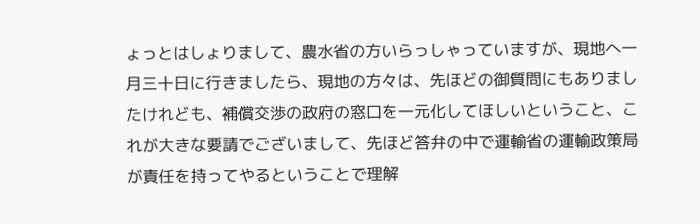ょっとはしょりまして、農水省の方いらっしゃっていますが、現地へ一月三十日に行きましたら、現地の方々は、先ほどの御質問にもありましたけれども、補償交渉の政府の窓口を一元化してほしいということ、これが大きな要請でございまして、先ほど答弁の中で運輸省の運輸政策局が責任を持ってやるということで理解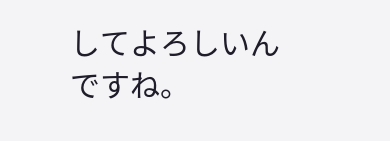してよろしいんですね。